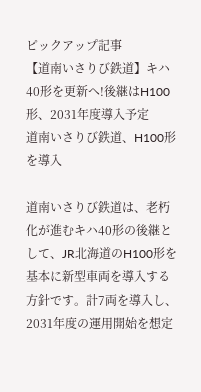ピックアップ記事
【道南いさりび鉄道】キハ40形を更新へ!後継はH100形、2031年度導入予定
道南いさりび鉄道、H100形を導入

道南いさりび鉄道は、老朽化が進むキハ40形の後継として、JR北海道のH100形を基本に新型車両を導入する方針です。計7両を導入し、2031年度の運用開始を想定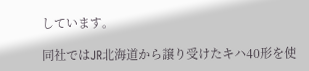しています。

同社ではJR北海道から譲り受けたキハ40形を使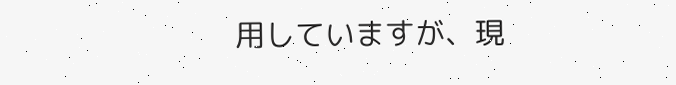用していますが、現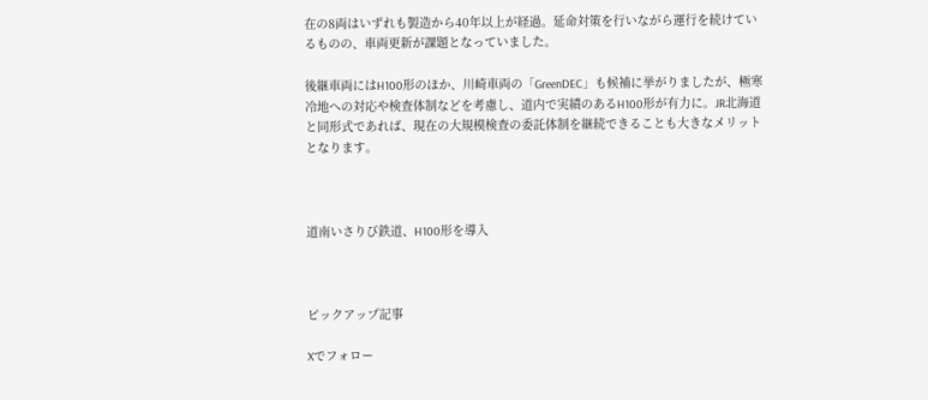在の8両はいずれも製造から40年以上が経過。延命対策を行いながら運行を続けているものの、車両更新が課題となっていました。

後継車両にはH100形のほか、川崎車両の「GreenDEC」も候補に挙がりましたが、極寒冷地への対応や検査体制などを考慮し、道内で実績のあるH100形が有力に。JR北海道と同形式であれば、現在の大規模検査の委託体制を継続できることも大きなメリットとなります。



道南いさりび鉄道、H100形を導入



ピックアップ記事

Xでフォロー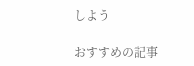しよう

おすすめの記事